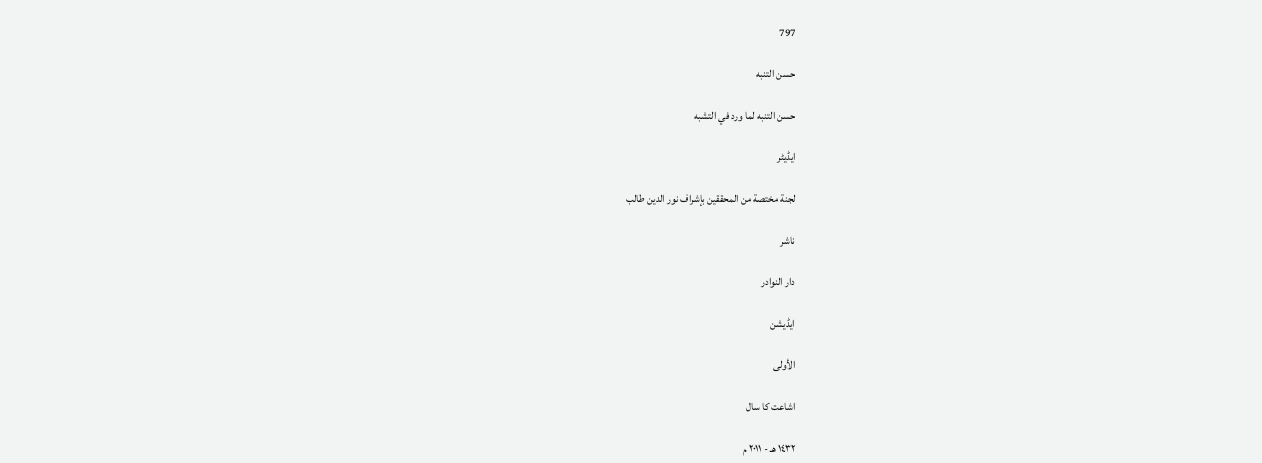797

حسن التنبه

حسن التنبه لما ورد في التشبه

ایڈیٹر

لجنة مختصة من المحققين بإشراف نور الدين طالب

ناشر

دار النوادر

ایڈیشن

الأولى

اشاعت کا سال

١٤٣٢ هـ - ٢٠١١ م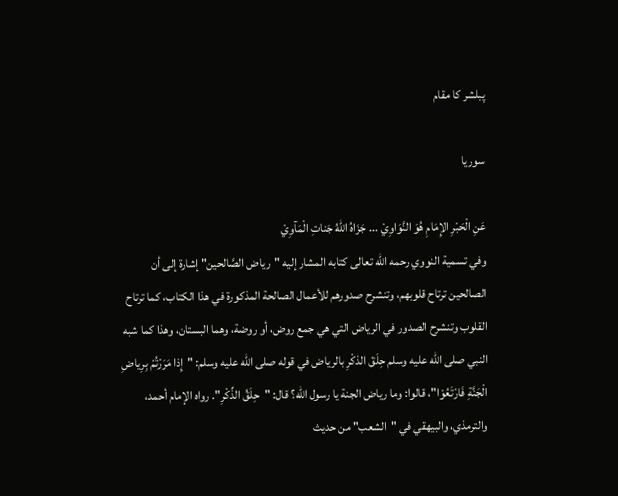پبلشر کا مقام

سوريا

عَنِ الْحَبْرِ الإِمَامِ هُوَ النَّوَاوِيْ ... جَزَاهُ اللهُ جَناتِ الْمَآوِيْ
وفي تسمية النووي رحمه الله تعالى كتابه المشار إليه "رياض الصَّالحين" إشارة إلى أن الصالحين ترتاح قلوبهم، وتنشرح صدورهم للأعمال الصالحة المذكورة في هذا الكتاب، كما ترتاح القلوب وتنشرح الصدور في الرياض التي هي جمع روض، أو روضة، وهما البستان، وهذا كما شبه النبي صلى الله عليه وسلم حِلَقَ الذكْرِ بالرياض في قوله صلى الله عليه وسلم: "إِذا مَرَرْتُمْ بِرِياضِ الْجَنَّةِ فَارْتَعُوْا"، قالوا: وما رياض الجنة يا رسول الله؟ قال: "حِلَقُ الذِّكْرِ". رواه الإمام أحمد، والترمذي، والبيهقي في "الشعب" من حديث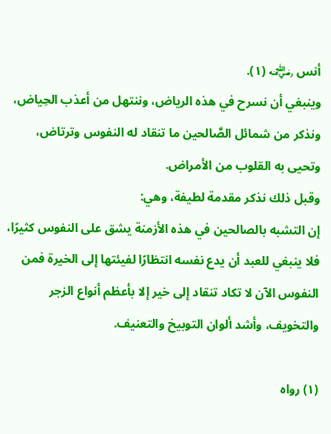أنس ﵁ (١).
وينبغي أن نسرح في هذه الرياض، وننتهل من أعذب الحِياض، ونذكر من شمائل الصَّالحين ما تنقاد له النفوس وترتاض، وتحيى به القلوب من الأمراض.
وقبل ذلك نذكر مقدمة لطيفة، وهي:
إن التشبه بالصالحين في هذه الأزمنة يشق على النفوس كثيرًا، فلا ينبغي للعبد أن يدع نفسه انتظارًا لفيئتها إلى الخيرة فمن النفوس الآن لا تكاد تنقاد إلى خير إلا بأعظم أنواع الزجر والتخويف، وأشد ألوان التوبيخ والتعنيف.

(١) رواه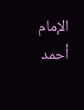الإمام أحمد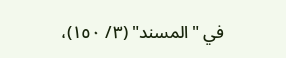في "المسند" (٣/ ١٥٠)،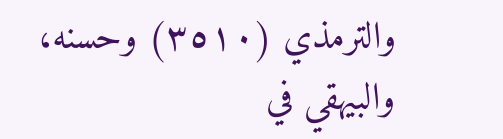والترمذي (٣٥١٠) وحسنه، والبيهقي في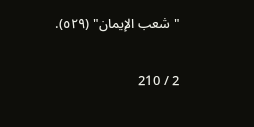"شعب الإيمان" (٥٢٩).

2 / 210